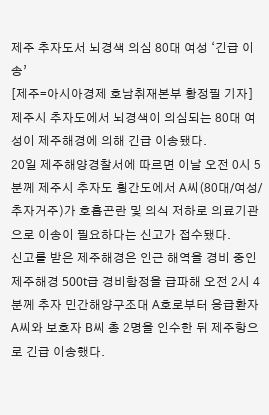제주 추자도서 뇌경색 의심 80대 여성 ‘긴급 이송’
[제주=아시아경제 호남취재본부 황정필 기자] 제주시 추자도에서 뇌경색이 의심되는 80대 여성이 제주해경에 의해 긴급 이송됐다.
20일 제주해양경찰서에 따르면 이날 오전 0시 5분께 제주시 추자도 횡간도에서 A씨(80대/여성/추자거주)가 호흡곤란 및 의식 저하로 의료기관으로 이송이 필요하다는 신고가 접수됐다.
신고를 받은 제주해경은 인근 해역을 경비 중인 제주해경 500t급 경비함정을 급파해 오전 2시 4분께 추자 민간해양구조대 A호로부터 응급환자 A씨와 보호자 B씨 총 2명을 인수한 뒤 제주항으로 긴급 이송했다.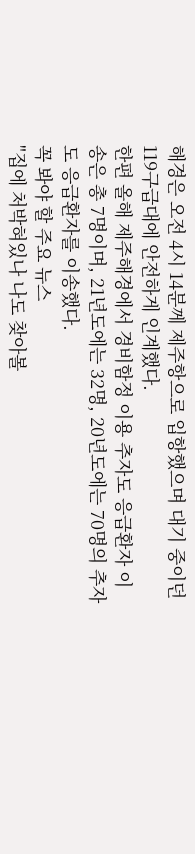해경은 오전 4시 14분께 제주항으로 입항했으며 대기 중이던 119구급대에 안전하게 인계했다.
한편 올해 제주해경에서 경비함정 이용 추자도 응급환자 이송은 총 7명이며, 21년도에는 32명, 20년도에는 70명의 추자도 응급환자를 이송했다.
꼭 봐야 할 주요 뉴스
"집에 처박혀있나 나도 찾아볼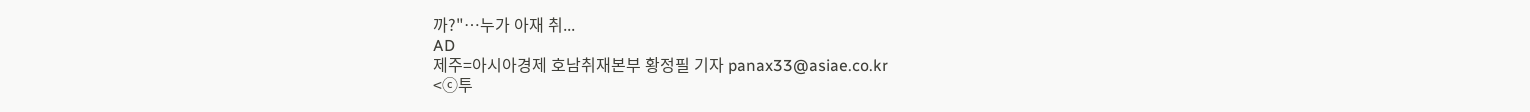까?"…누가 아재 취...
AD
제주=아시아경제 호남취재본부 황정필 기자 panax33@asiae.co.kr
<ⓒ투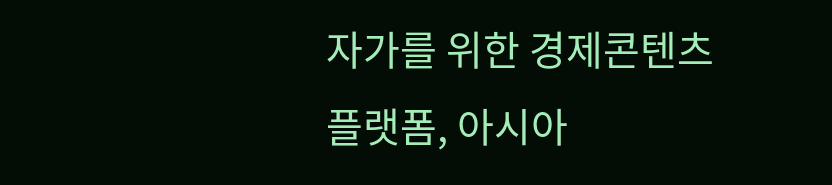자가를 위한 경제콘텐츠 플랫폼, 아시아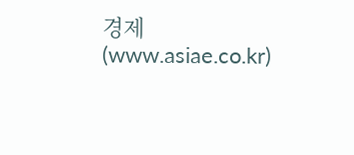경제(www.asiae.co.kr)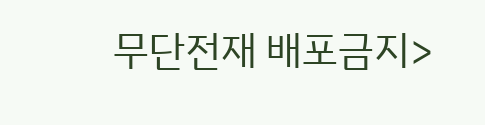무단전재 배포금지>